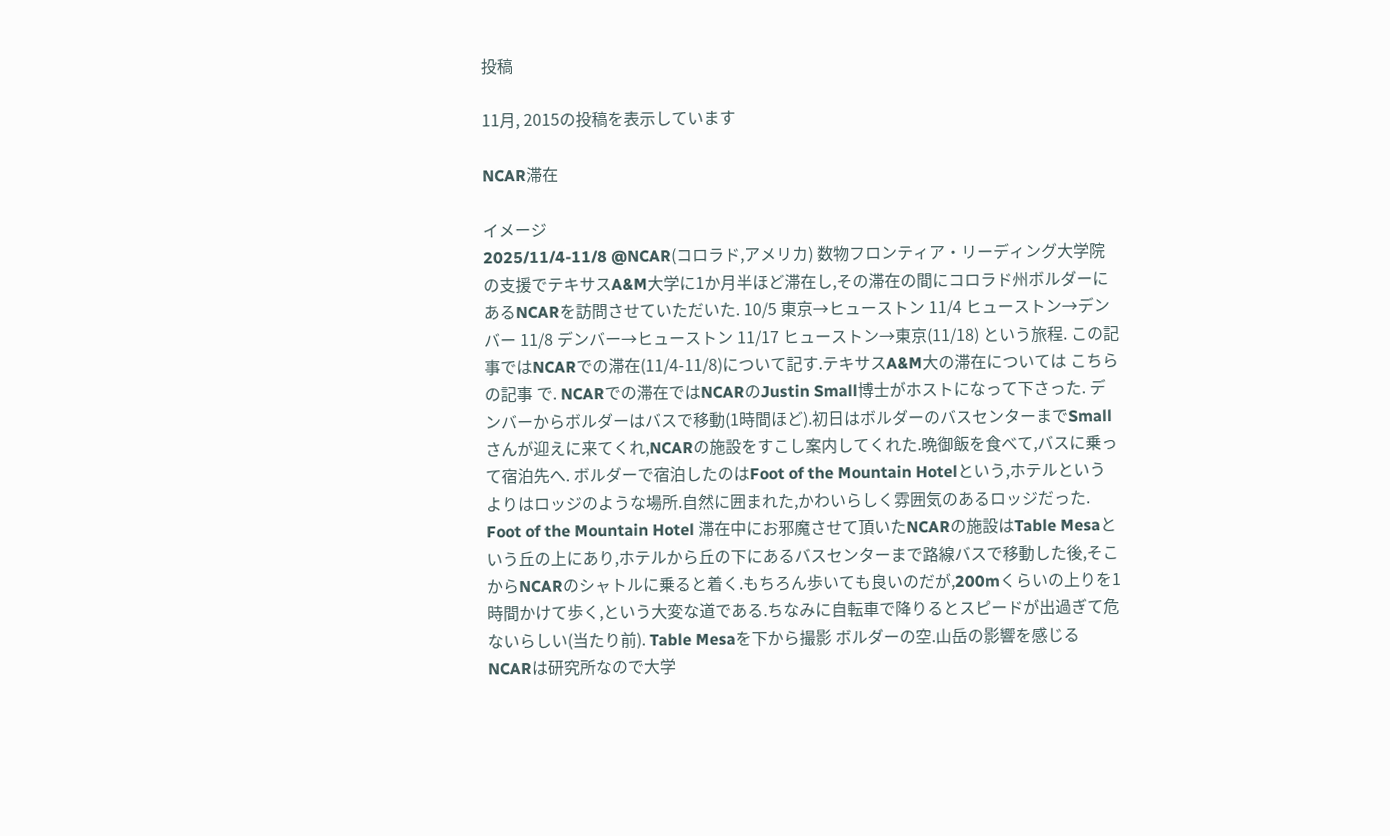投稿

11月, 2015の投稿を表示しています

NCAR滞在

イメージ
2025/11/4-11/8 @NCAR(コロラド,アメリカ) 数物フロンティア・リーディング大学院の支援でテキサスA&M大学に1か月半ほど滞在し,その滞在の間にコロラド州ボルダーにあるNCARを訪問させていただいた. 10/5 東京→ヒューストン 11/4 ヒューストン→デンバー 11/8 デンバー→ヒューストン 11/17 ヒューストン→東京(11/18) という旅程. この記事ではNCARでの滞在(11/4-11/8)について記す.テキサスA&M大の滞在については こちらの記事 で. NCARでの滞在ではNCARのJustin Small博士がホストになって下さった. デンバーからボルダーはバスで移動(1時間ほど).初日はボルダーのバスセンターまでSmallさんが迎えに来てくれ,NCARの施設をすこし案内してくれた.晩御飯を食べて,バスに乗って宿泊先へ. ボルダーで宿泊したのはFoot of the Mountain Hotelという,ホテルというよりはロッジのような場所.自然に囲まれた,かわいらしく雰囲気のあるロッジだった. Foot of the Mountain Hotel 滞在中にお邪魔させて頂いたNCARの施設はTable Mesaという丘の上にあり,ホテルから丘の下にあるバスセンターまで路線バスで移動した後,そこからNCARのシャトルに乗ると着く.もちろん歩いても良いのだが,200mくらいの上りを1時間かけて歩く,という大変な道である.ちなみに自転車で降りるとスピードが出過ぎて危ないらしい(当たり前). Table Mesaを下から撮影 ボルダーの空.山岳の影響を感じる NCARは研究所なので大学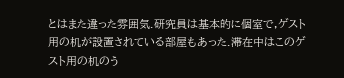とはまた違った雰囲気.研究員は基本的に個室で,ゲスト用の机が設置されている部屋もあった.滞在中はこのゲスト用の机のう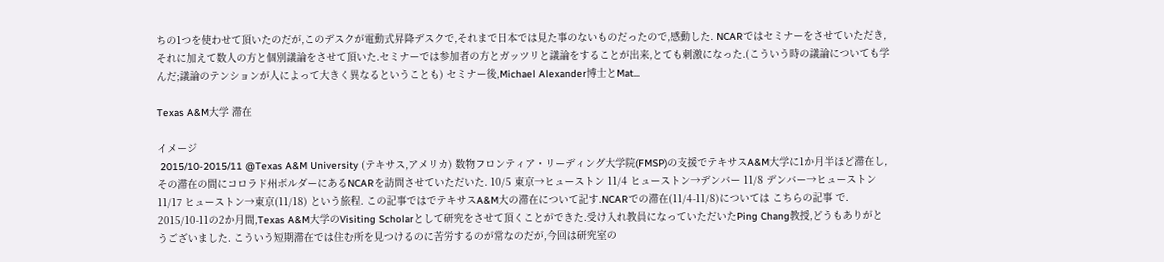ちの1つを使わせて頂いたのだが,このデスクが電動式昇降デスクで,それまで日本では見た事のないものだったので,感動した. NCARではセミナーをさせていただき,それに加えて数人の方と個別議論をさせて頂いた.セミナーでは参加者の方とガッツリと議論をすることが出来,とても刺激になった.(こういう時の議論についても学んだ;議論のテンションが人によって大きく異なるということも) セミナー後,Michael Alexander博士とMat...

Texas A&M大学 滞在

イメージ
 2015/10-2015/11 @Texas A&M University (テキサス,アメリカ) 数物フロンティア・リーディング大学院(FMSP)の支援でテキサスA&M大学に1か月半ほど滞在し,その滞在の間にコロラド州ボルダーにあるNCARを訪問させていただいた. 10/5 東京→ヒューストン 11/4 ヒューストン→デンバー 11/8 デンバー→ヒューストン 11/17 ヒューストン→東京(11/18) という旅程. この記事ではでテキサスA&M大の滞在について記す.NCARでの滞在(11/4-11/8)については こちらの記事 で. 2015/10-11の2か月間,Texas A&M大学のVisiting Scholarとして研究をさせて頂くことができた.受け入れ教員になっていただいたPing Chang教授,どうもありがとうございました. こういう短期滞在では住む所を見つけるのに苦労するのが常なのだが,今回は研究室の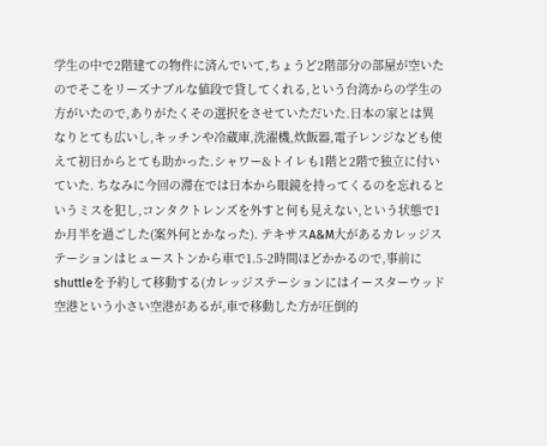学生の中で2階建ての物件に済んでいて,ちょうど2階部分の部屋が空いたのでそこをリーズナブルな値段で貸してくれる,という台湾からの学生の方がいたので,ありがたくその選択をさせていただいた.日本の家とは異なりとても広いし,キッチンや冷蔵庫,洗濯機,炊飯器,電子レンジなども使えて初日からとても助かった.シャワー&トイレも1階と2階で独立に付いていた. ちなみに今回の滞在では日本から眼鏡を持ってくるのを忘れるというミスを犯し,コンタクトレンズを外すと何も見えない,という状態で1か月半を過ごした(案外何とかなった). テキサスA&M大があるカレッジステーションはヒューストンから車で1.5-2時間ほどかかるので,事前にshuttleを予約して移動する(カレッジステーションにはイースターウッド空港という小さい空港があるが,車で移動した方が圧倒的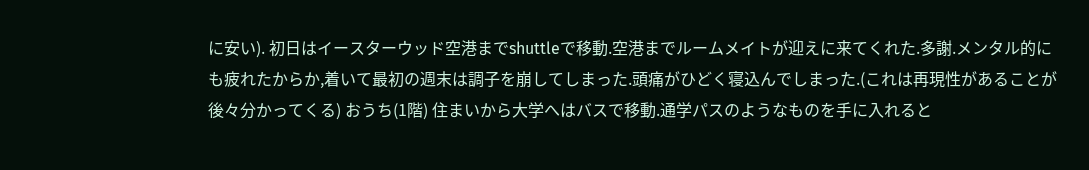に安い). 初日はイースターウッド空港までshuttleで移動.空港までルームメイトが迎えに来てくれた.多謝.メンタル的にも疲れたからか,着いて最初の週末は調子を崩してしまった.頭痛がひどく寝込んでしまった.(これは再現性があることが後々分かってくる) おうち(1階) 住まいから大学へはバスで移動.通学パスのようなものを手に入れると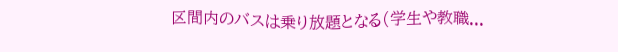区間内のバスは乗り放題となる(学生や教職...